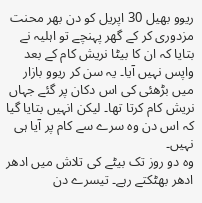ریوو بھیل 30 اپریل کو دن بھر محنت مزدوری کر کے گھر پہنچے تو اہلیہ نے بتایا کہ ان کا بیٹا نریش کام کے بعد واپس نہیں آیا۔ یہ سن کر ریوو بازار میں بڑھئی کی اس دکان پر گئے جہاں نریش کام کرتا تھا۔ لیکن انہیں بتایا گیا کہ اس دن وہ سرے سے کام پر آیا ہی نہیں۔
وہ دو روز تک بیٹے کی تلاش میں ادھر ادھر بھٹکتے رہے۔ تیسرے دن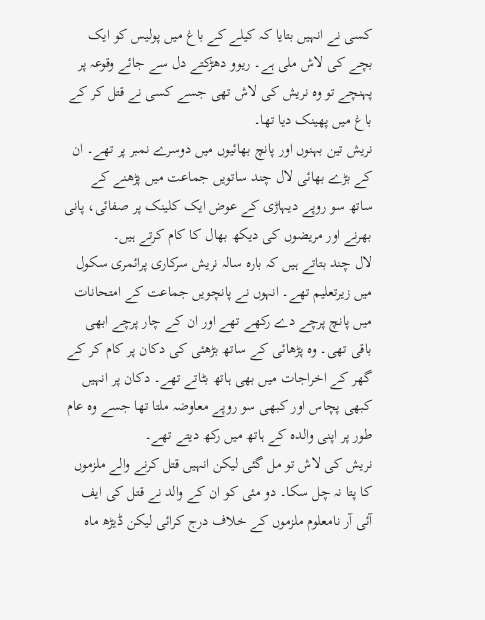کسی نے انہیں بتایا کہ کیلے کے باغ میں پولیس کو ایک بچے کی لاش ملی ہے۔ ریوو دھڑکتے دل سے جائے وقوعہ پر پہنچے تو وہ نریش کی لاش تھی جسے کسی نے قتل کر کے باغ میں پھینک دیا تھا۔
نریش تین بہنوں اور پانچ بھائیوں میں دوسرے نمبر پر تھے۔ ان کے بڑے بھائی لال چند ساتویں جماعت میں پڑھنے کے ساتھ سو روپے دیہاڑی کے عوض ایک کلینک پر صفائی، پانی بھرنے اور مریضوں کی دیکھ بھال کا کام کرتے ہیں۔
لال چند بتاتے ہیں کہ بارہ سالہ نریش سرکاری پرائمری سکول میں زیرتعلیم تھے۔ انہوں نے پانچویں جماعت کے امتحانات میں پانچ پرچے دے رکھے تھے اور ان کے چار پرچے ابھی باقی تھی۔ وہ پڑھائی کے ساتھ بڑھئی کی دکان پر کام کر کے گھر کے اخراجات میں بھی ہاتھ بٹاتے تھے۔ دکان پر انہیں کبھی پچاس اور کبھی سو روپے معاوضہ ملتا تھا جسے وہ عام طور پر اپنی والدہ کے ہاتھ میں رکھ دیتے تھے۔
نریش کی لاش تو مل گئی لیکن انہیں قتل کرنے والے ملزموں کا پتا نہ چل سکا۔ دو مئی کو ان کے والد نے قتل کی ایف آئی آر نامعلوم ملزموں کے خلاف درج کرائی لیکن ڈیڑھ ماہ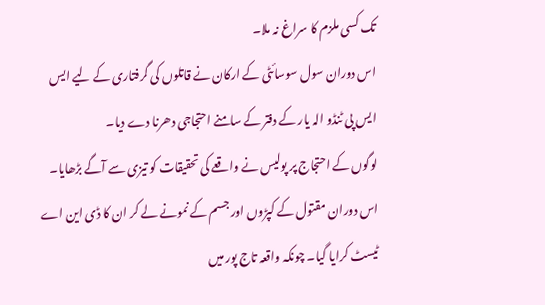تک کسی ملزم کا سراغ نہ ملا۔
اس دوران سول سوسائٹی کے ارکان نے قاتلوں کی گرفتاری کے لیے ایس ایس پی ٹنڈو الہ یار کے دفتر کے سامنے احتجاجی دھرنا دے دیا۔
لوگوں کے احتجاج پر پولیس نے واقعے کی تحقیقات کو تیزی سے آگے بڑھایا۔ اس دوران مقتول کے کپڑوں اور جسم کے نمونے لے کر ان کا ڈی این اے ٹیسٹ کرایا گیا۔ چونکہ واقعہ تاج پور میں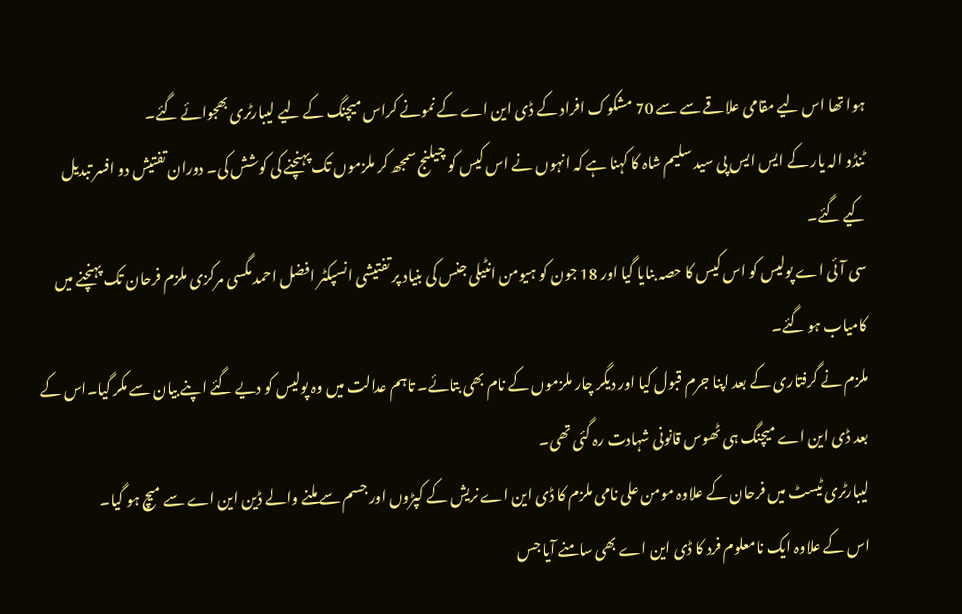ہوا تھا اس لیے مقامی علاقے سے سے 70 مشکوک افراد کے ڈی این اے کے نمونے کراس میچنگ کے لیے لیبارٹری بھجوائے گئے۔
ٹنڈو الہ یار کے ایس ایس پی سید سلیم شاہ کا کہنا ہے کہ انہوں نے اس کیس کو چیلنج سمجھ کر ملزموں تک پہنچنے کی کوشش کی۔ دوران تفتیش دو افسر تبدیل کیے گئے۔
سی آئی اے پولیس کو اس کیس کا حصہ بنایا گیا اور 18 جون کو ہیومن انٹیلی جنس کی بنیاد پر تفتیشی انسپکٹر افضل احمد مگسی مرکزی ملزم فرحان تک پہنچنے میں کامیاب ہو گئے۔
ملزم نے گرفتاری کے بعد اپنا جرم قبول کیا اور دیگر چار ملزموں کے نام بھی بتائے۔ تاہم عدالت میں وہ پولیس کو دیے گئے اپنے بیان سے مکر گیا۔اس کے بعد ڈی این اے میچنگ ہی ٹھوس قانونی شہادت رہ گئی تھی۔
لیبارٹری ٹیسٹ میں فرحان کے علاوہ مومن علی نامی ملزم کا ڈی این اے نریش کے کپڑوں اور جسم سے ملنے والے ڈین این اے سے میچ ہو گیا۔
اس کے علاوہ ایک نامعلوم فرد کا ڈی این اے بھی سامنے آیا جس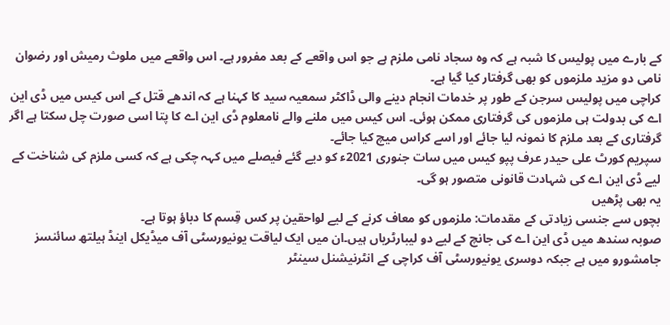کے بارے میں پولیس کا شبہ ہے کہ وہ سجاد نامی ملزم ہے جو اس واقعے کے بعد مفرور ہے۔ اس واقعے میں ملوث رمیش اور رضوان نامی دو مزید ملزموں کو بھی گرفتار کیا گیا ہے۔
کراچی میں پولیس سرجن کے طور پر خدمات انجام دینے والی ڈاکٹر سمعیہ سید کا کہنا ہے کہ اندھے قتل کے اس کیس میں ڈی این اے کی بدولت ہی ملزموں کی گرفتاری ممکن ہوئی۔ اس کیس میں ملنے والے نامعلوم ڈی این اے کا پتا اسی صورت چل سکتا ہے اگر گرفتاری کے بعد ملزم کا نمونہ لیا جائے اور اسے کراس میچ کیا جائے۔
سپریم کورٹ علی حیدر عرف پپو کیس میں سات جنوری 2021ء کو دیے گئے فیصلے میں کہہ چکی ہے کہ کسی ملزم کی شناخت کے لیے ڈی این اے کی شہادت قانونی متصور ہو گی۔
یہ بھی پڑھیں
بچوں سے جنسی زیادتی کے مقدمات: ملزموں کو معاف کرنے کے لیے لواحقین پر کس قِسم کا دباؤ ہوتا ہے۔
صوبہ سندھ میں ڈی این اے کی جانچ کے لیے دو لیبارٹریاں ہیں۔ان میں ایک لیاقت یونیورسٹی آف میڈیکل اینڈ ہیلتھ سائنسز جامشورو میں ہے جبکہ دوسری یونیورسٹی آف کراچی کے انٹرنیشنل سینٹر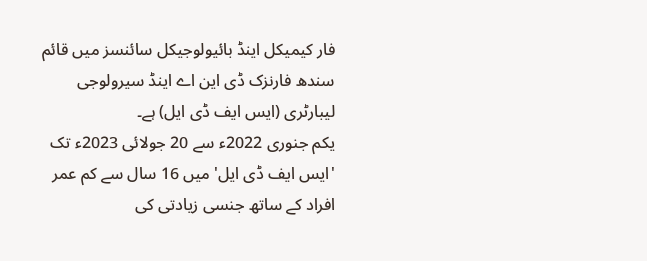فار کیمیکل اینڈ بائیولوجیکل سائنسز میں قائم سندھ فارنزک ڈی این اے اینڈ سیرولوجی لیبارٹری (ایس ایف ڈی ایل) ہے۔
یکم جنوری 2022ء سے 20 جولائی 2023ء تک 'ایس ایف ڈی ایل' میں 16 سال سے کم عمر افراد کے ساتھ جنسی زیادتی کی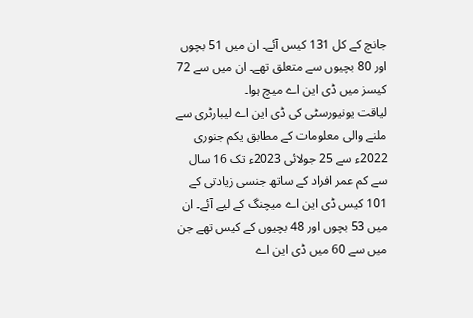جانچ کے کل 131 کیس آئے۔ ان میں 51 بچوں اور 80 بچیوں سے متعلق تھے۔ ان میں سے 72 کیسز میں ڈی این اے میچ ہوا۔
لیاقت یونیورسٹی کی ڈی این اے لیبارٹری سے ملنے والی معلومات کے مطابق یکم جنوری 2022ء سے 25 جولائی 2023ء تک 16 سال سے کم عمر افراد کے ساتھ جنسی زیادتی کے 101 کیس ڈی این اے میچنگ کے لیے آئے۔ ان میں 53 بچوں اور 48 بچیوں کے کیس تھے جن میں سے 60 میں ڈی این اے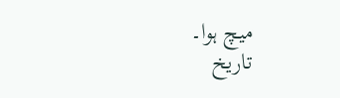میچ ہوا۔
تاریخ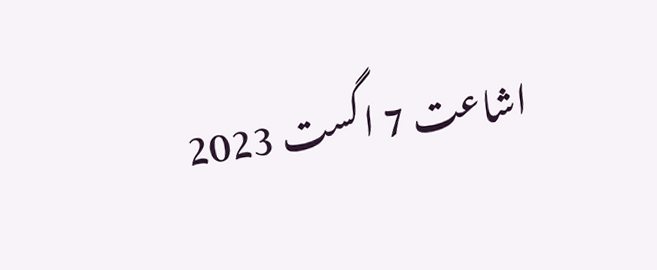اشاعت 7 اگست 2023